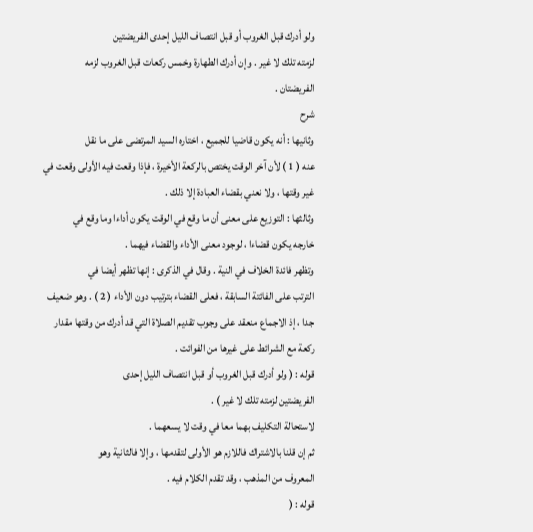ولو أدرك قبل الغروب أو قبل انتصاف الليل إحدى الفريضتين
لزمته تلك لا غير . وإن أدرك الطهارة وخمس ركعات قبل الغروب لزمه
الفريضتان .
شرح
وثانيها : أنه يكون قاضيا للجميع ، اختاره السيد المرتضى على ما نقل
عنه ( 1 ) لأن آخر الوقت يختص بالركعة الأخيرة ، فإذا وقعت فيه الأولى وقعت في
غير وقتها ، ولا نعني بقضاء العبادة إلا ذلك .
وثالثها : التوزيع على معنى أن ما وقع في الوقت يكون أداءا وما وقع في
خارجه يكون قضاءا ، لوجود معنى الأداء والقضاء فيهما .
وتظهر فائدة الخلاف في النية . وقال في الذكرى : إنها تظهر أيضا في
الترتب على الفائتة السابقة ، فعلى القضاء بترتيب دون الأداء ( 2 ) . وهو ضعيف
جدا ، إذ الاجماع منعقد على وجوب تقديم الصلاة التي قد أدرك من وقتها مقدار
ركعة مع الشرائط على غيرها من الفوائت .
قوله : ( ولو أدرك قبل الغروب أو قبل انتصاف الليل إحدى
الفريضتين لزمته تلك لا غير ) .
لاستحالة التكليف بهما معا في وقت لا يسعهما .
ثم إن قلنا بالاشتراك فاللازم هو الأولى لتقدمها ، وإلا فالثانية وهو
المعروف من المذهب ، وقد تقدم الكلام فيه .
قوله : (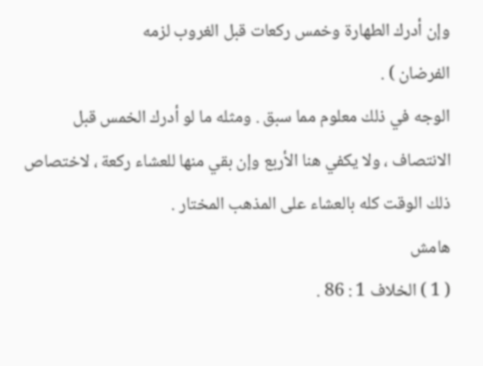وإن أدرك الطهارة وخمس ركعات قبل الغروب لزمه
الفرضان ) .
الوجه في ذلك معلوم مما سبق . ومثله ما لو أدرك الخمس قبل
الانتصاف ، ولا يكفي هنا الأربع وإن بقي منها للعشاء ركعة ، لاختصاص
ذلك الوقت كله بالعشاء على المذهب المختار .
هامش
( 1 ) الخلاف 1 : 86 .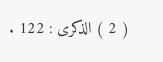( 2 ) الذكرى : 122 .